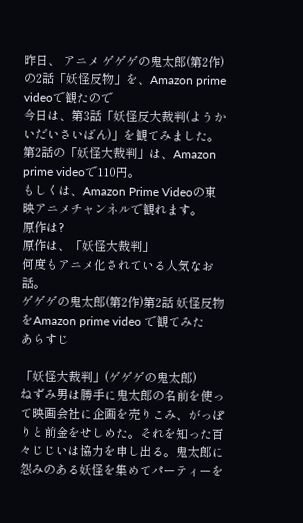昨日、 アニメ ゲゲゲの鬼太郎(第2作)の2話「妖怪反物」を、Amazon prime videoで観たので
今日は、第3話「妖怪反大裁判(ようかいだいさいばん)」を観てみました。
第2話の「妖怪大裁判」は、Amazon prime videoで110円。
もしくは、Amazon Prime Videoの東映アニメチャンネルで観れます。
原作は?
原作は、「妖怪大裁判」
何度もアニメ化されている人気なお話。
ゲゲゲの鬼太郎(第2作)第2話 妖怪反物をAmazon prime video で観てみた
あらすじ

「妖怪大裁判」(ゲゲゲの鬼太郎)
ねずみ男は勝手に鬼太郎の名前を使って映画会社に企画を売りこみ、がっぽりと前金をせしめた。それを知った百々じじいは協力を申し出る。鬼太郎に怨みのある妖怪を集めてパーティーを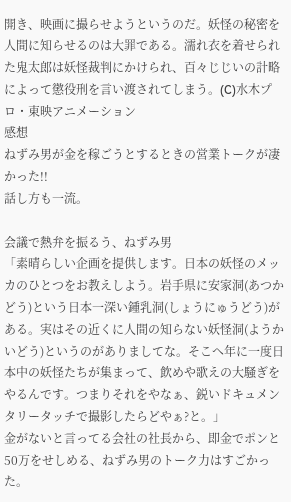開き、映画に撮らせようというのだ。妖怪の秘密を人間に知らせるのは大罪である。濡れ衣を着せられた鬼太郎は妖怪裁判にかけられ、百々じじいの計略によって懲役刑を言い渡されてしまう。(C)水木プロ・東映アニメーション
感想
ねずみ男が金を稼ごうとするときの営業トークが凄かった!!
話し方も一流。

会議で熱弁を振るう、ねずみ男
「素晴らしい企画を提供します。日本の妖怪のメッカのひとつをお教えしよう。岩手県に安家洞(あつかどう)という日本一深い鍾乳洞(しょうにゅうどう)がある。実はその近くに人間の知らない妖怪洞(ようかいどう)というのがありましてな。そこへ年に一度日本中の妖怪たちが集まって、飲めや歌えの大騒ぎをやるんです。つまりそれをやなぁ、鋭いドキュメンタリータッチで撮影したらどやぁ?と。」
金がないと言ってる会社の社長から、即金でポンと50万をせしめる、ねずみ男のトーク力はすごかった。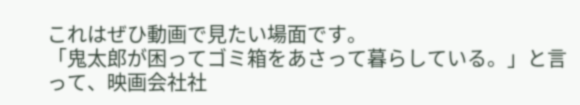これはぜひ動画で見たい場面です。
「鬼太郎が困ってゴミ箱をあさって暮らしている。」と言って、映画会社社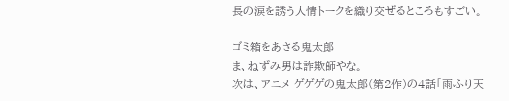長の涙を誘う人情トークを織り交ぜるところもすごい。

ゴミ箱をあさる鬼太郎
ま、ねずみ男は詐欺師やな。
次は、アニメ ゲゲゲの鬼太郎(第2作)の4話「雨ふり天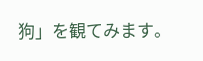狗」を観てみます。